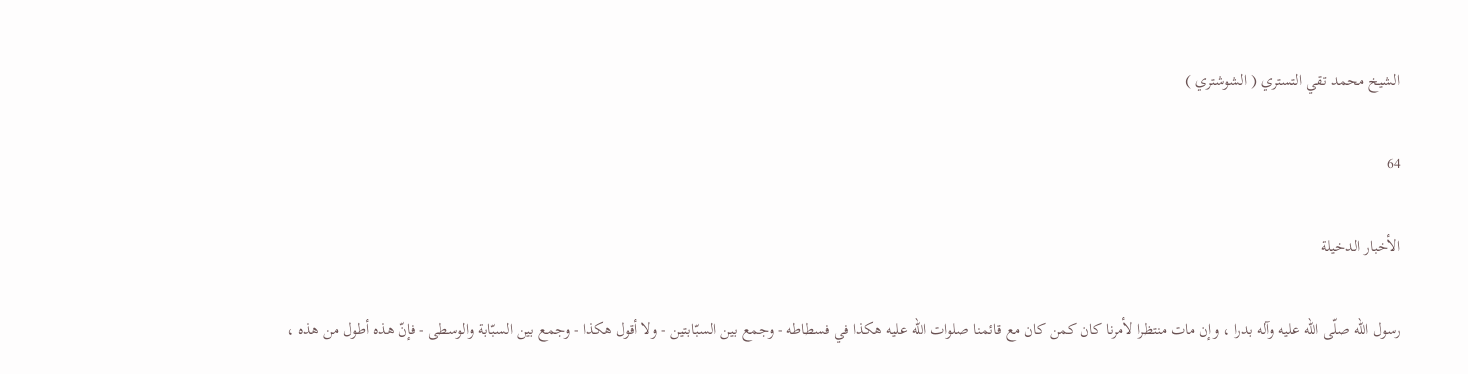الشيخ محمد تقي التستري ( الشوشتري )

64

الأخبار الدخيلة

رسول اللّه صلّى اللّه عليه وآله بدرا ، وإن مات منتظرا لأمرنا كان كمن كان مع قائمنا صلوات اللّه عليه هكذا في فسطاطه - وجمع بين السبّابتين - ولا أقول هكذا - وجمع بين السبّابة والوسطى - فإنّ هذه أطول من هذه ،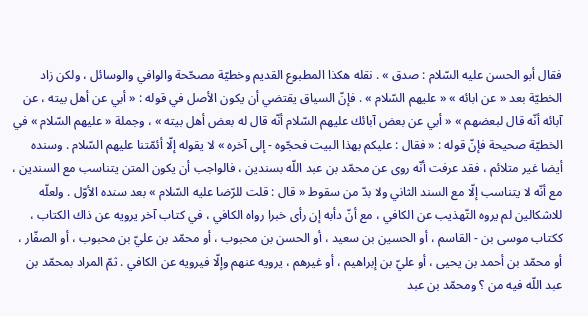فقال أبو الحسن عليه السّلام : صدق » . نقله هكذا المطبوع القديم وخطيّة مصحّحة والوافي والوسائل ، ولكن زاد الخطيّة بعد « عن ابائه » « عليهم السّلام » . فإنّ السياق يقتضي أن يكون الأصل في قوله : « أبي عن أهل بيته ، عن آبائه أنّه قال لبعضهم » « أبي عن بعض آبائك عليهم السّلام أنّه قال له بعض أهل بيته » ، وجملة « عليهم السّلام » في الخطيّة صحيحة فإنّ قوله : « فقال : عليكم بهذا البيت فحجّوه - إلى آخره » لا يقوله إلّا أئمّتنا عليهم السّلام . وسنده أيضا غير متلائم ، فقد عرفت أنّه روى عن محمّد بن عبد اللّه بسندين ، فالواجب أن يكون المتن يتناسب مع السندين ، مع أنّه لا يتناسب إلّا مع السند الثاني ولا بدّ من سقوط « قال : قلت للرّضا عليه السّلام » بعد سنده الأوّل . ولعلّه للاشكالين لم يروه التّهذيب عن الكافي ، مع أنّ دأبه إن رأى خبرا رواه الكافي ، في كتاب آخر يرويه عن ذاك الكتاب ، ككتاب موسى بن - القاسم ، أو الحسين بن سعيد ، أو الحسن بن محبوب ، أو محمّد بن عليّ بن محبوب ، أو الصفّار ، أو محمّد بن أحمد بن يحيى ، أو عليّ بن إبراهيم ، أو غيرهم ، يرويه عنهم وإلّا فيرويه عن الكافي . ثمّ المراد بمحمّد بن عبد اللّه فيه من ؟ ومحمّد بن عبد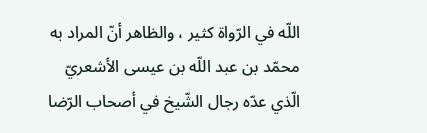اللّه في الرّواة كثير ، والظاهر أنّ المراد به محمّد بن عبد اللّه بن عيسى الأشعريّ الّذي عدّه رجال الشّيخ في أصحاب الرّضا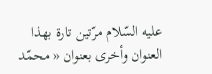عليه السّلام مرّتين تارة بهذا العنوان وأخرى بعنوان « محمّد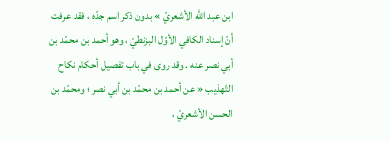ابن عبد اللّه الأشعريّ » بدون ذكر اسم جدّه ، فقد عرفت أنّ إسناد الكافي الأوّل البزنطيّ ، وهو أحمد بن محمّد بن أبي نصر عنه . وقد روى في باب تفصيل أحكام نكاح التّهذيب « عن أحمد بن محمّد بن أبي نصر ؛ ومحمّد بن الحسن الأشعريّ ،